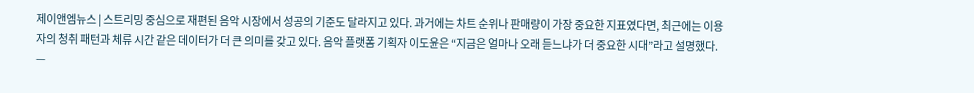제이앤엠뉴스 | 스트리밍 중심으로 재편된 음악 시장에서 성공의 기준도 달라지고 있다. 과거에는 차트 순위나 판매량이 가장 중요한 지표였다면, 최근에는 이용자의 청취 패턴과 체류 시간 같은 데이터가 더 큰 의미를 갖고 있다. 음악 플랫폼 기획자 이도윤은 “지금은 얼마나 오래 듣느냐가 더 중요한 시대”라고 설명했다.
—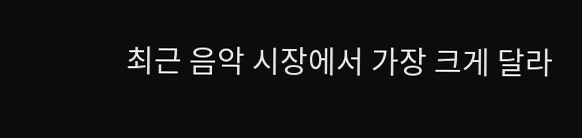최근 음악 시장에서 가장 크게 달라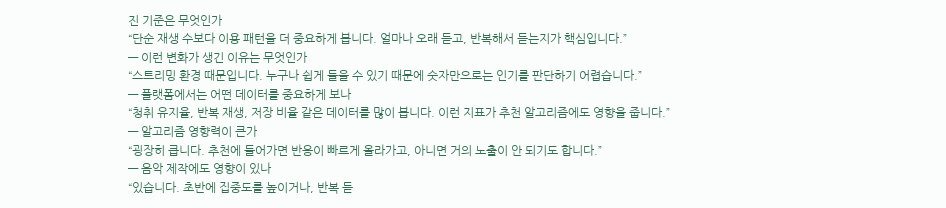진 기준은 무엇인가
“단순 재생 수보다 이용 패턴을 더 중요하게 봅니다. 얼마나 오래 듣고, 반복해서 듣는지가 핵심입니다.”
— 이런 변화가 생긴 이유는 무엇인가
“스트리밍 환경 때문입니다. 누구나 쉽게 들을 수 있기 때문에 숫자만으로는 인기를 판단하기 어렵습니다.”
— 플랫폼에서는 어떤 데이터를 중요하게 보나
“청취 유지율, 반복 재생, 저장 비율 같은 데이터를 많이 봅니다. 이런 지표가 추천 알고리즘에도 영향을 줍니다.”
— 알고리즘 영향력이 큰가
“굉장히 큽니다. 추천에 들어가면 반응이 빠르게 올라가고, 아니면 거의 노출이 안 되기도 합니다.”
— 음악 제작에도 영향이 있나
“있습니다. 초반에 집중도를 높이거나, 반복 듣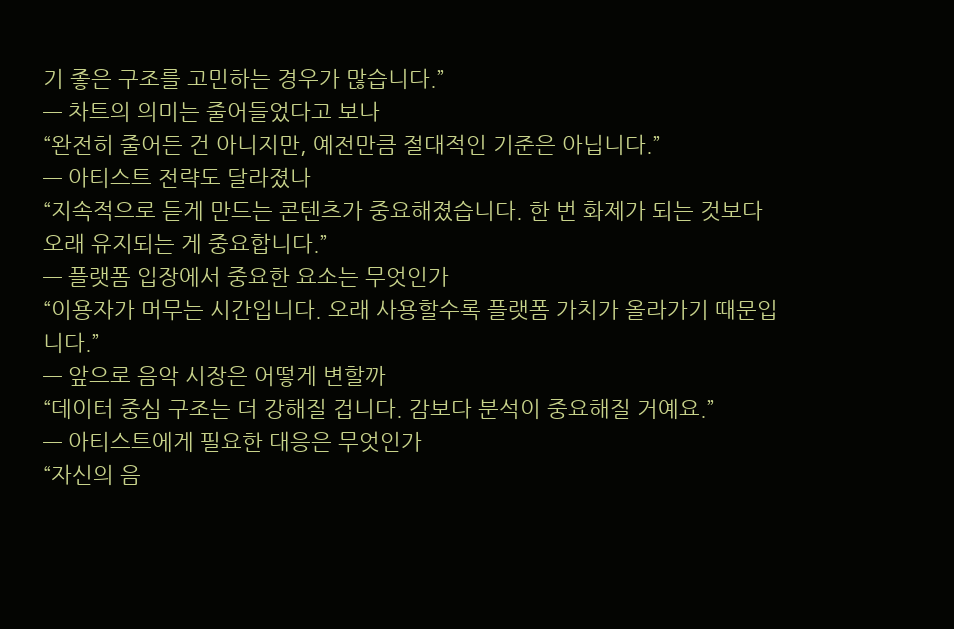기 좋은 구조를 고민하는 경우가 많습니다.”
— 차트의 의미는 줄어들었다고 보나
“완전히 줄어든 건 아니지만, 예전만큼 절대적인 기준은 아닙니다.”
— 아티스트 전략도 달라졌나
“지속적으로 듣게 만드는 콘텐츠가 중요해졌습니다. 한 번 화제가 되는 것보다 오래 유지되는 게 중요합니다.”
— 플랫폼 입장에서 중요한 요소는 무엇인가
“이용자가 머무는 시간입니다. 오래 사용할수록 플랫폼 가치가 올라가기 때문입니다.”
— 앞으로 음악 시장은 어떻게 변할까
“데이터 중심 구조는 더 강해질 겁니다. 감보다 분석이 중요해질 거예요.”
— 아티스트에게 필요한 대응은 무엇인가
“자신의 음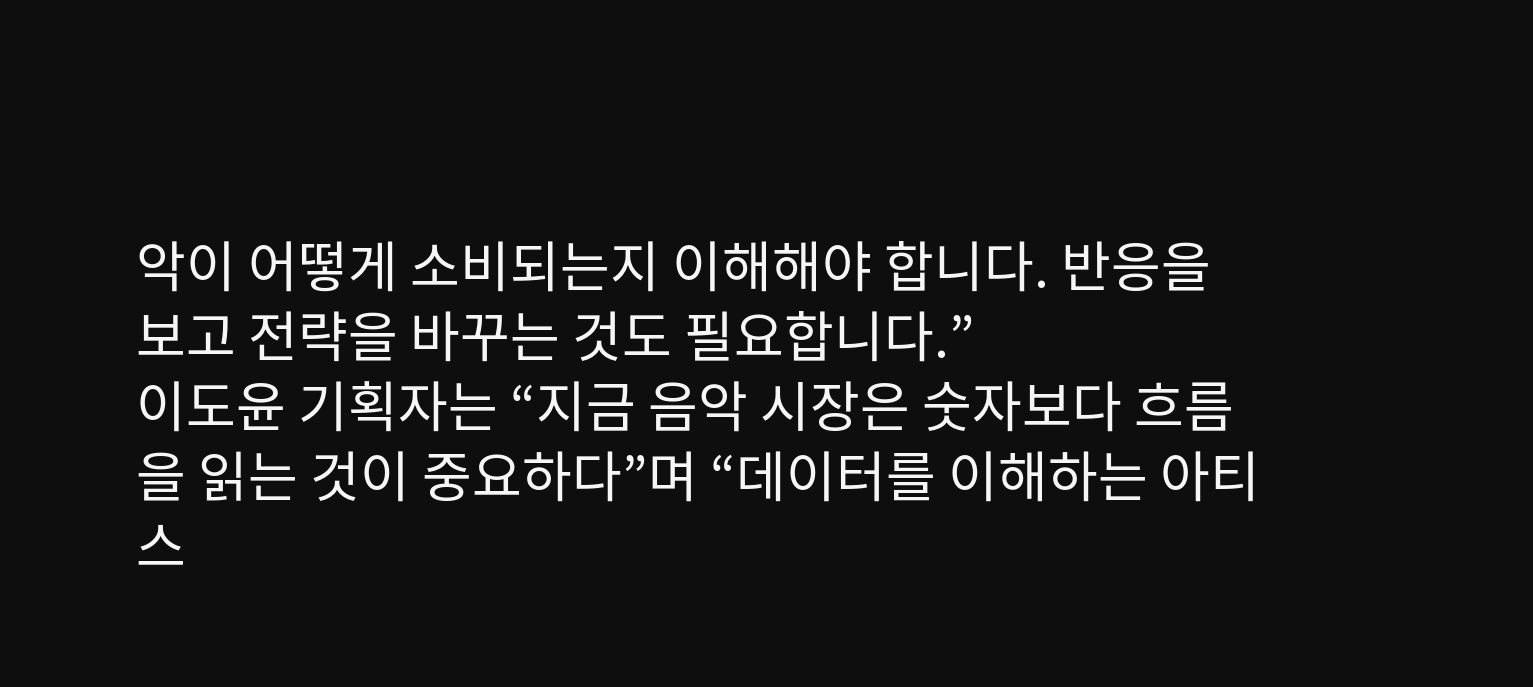악이 어떻게 소비되는지 이해해야 합니다. 반응을 보고 전략을 바꾸는 것도 필요합니다.”
이도윤 기획자는 “지금 음악 시장은 숫자보다 흐름을 읽는 것이 중요하다”며 “데이터를 이해하는 아티스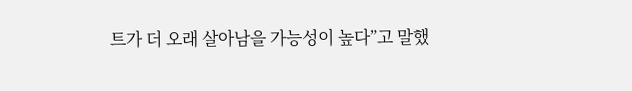트가 더 오래 살아남을 가능성이 높다”고 말했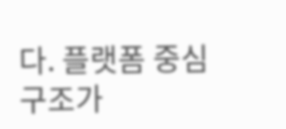다. 플랫폼 중심 구조가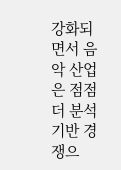강화되면서 음악 산업은 점점 더 분석 기반 경쟁으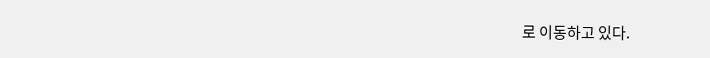로 이동하고 있다.